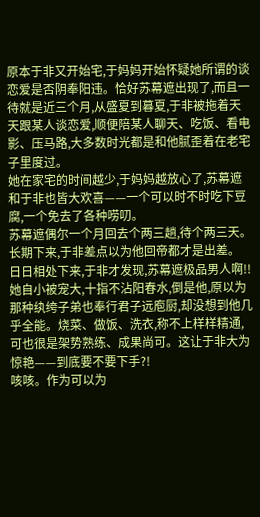原本于非又开始宅,于妈妈开始怀疑她所谓的谈恋爱是否阴奉阳违。恰好苏幕遮出现了,而且一待就是近三个月,从盛夏到暮夏,于非被拖着天天跟某人谈恋爱,顺便陪某人聊天、吃饭、看电影、压马路,大多数时光都是和他腻歪着在老宅子里度过。
她在家宅的时间越少,于妈妈越放心了,苏幕遮和于非也皆大欢喜——一个可以时不时吃下豆腐,一个免去了各种唠叨。
苏幕遮偶尔一个月回去个两三趟,待个两三天。长期下来,于非差点以为他回帝都才是出差。
日日相处下来,于非才发现,苏幕遮极品男人啊!!她自小被宠大,十指不沾阳春水,倒是他,原以为那种纨绔子弟也奉行君子远庖厨,却没想到他几乎全能。烧菜、做饭、洗衣,称不上样样精通,可也很是架势熟练、成果尚可。这让于非大为惊艳——到底要不要下手?!
咳咳。作为可以为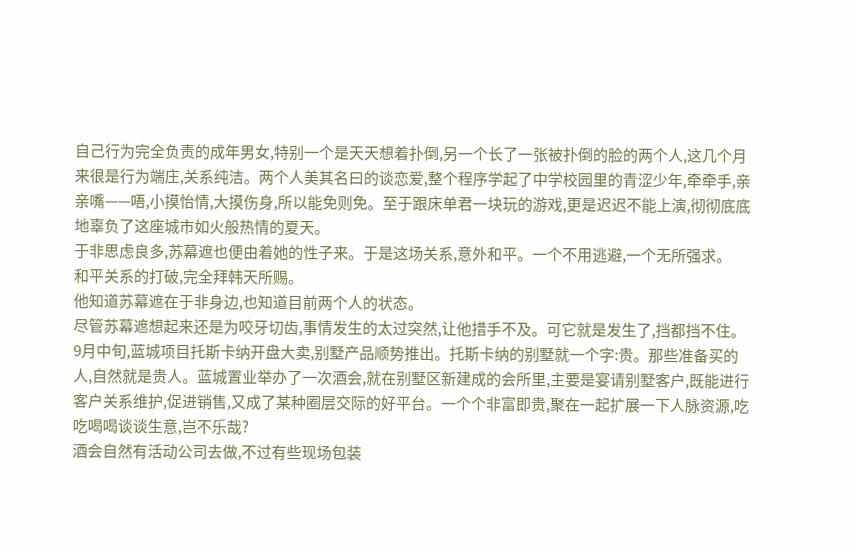自己行为完全负责的成年男女,特别一个是天天想着扑倒,另一个长了一张被扑倒的脸的两个人,这几个月来很是行为端庄,关系纯洁。两个人美其名曰的谈恋爱,整个程序学起了中学校园里的青涩少年,牵牵手,亲亲嘴——唔,小摸怡情,大摸伤身,所以能免则免。至于跟床单君一块玩的游戏,更是迟迟不能上演,彻彻底底地辜负了这座城市如火般热情的夏天。
于非思虑良多,苏幕遮也便由着她的性子来。于是这场关系,意外和平。一个不用逃避,一个无所强求。
和平关系的打破,完全拜韩天所赐。
他知道苏幕遮在于非身边,也知道目前两个人的状态。
尽管苏幕遮想起来还是为咬牙切齿,事情发生的太过突然,让他措手不及。可它就是发生了,挡都挡不住。
9月中旬,蓝城项目托斯卡纳开盘大卖,别墅产品顺势推出。托斯卡纳的别墅就一个字:贵。那些准备买的人,自然就是贵人。蓝城置业举办了一次酒会,就在别墅区新建成的会所里,主要是宴请别墅客户,既能进行客户关系维护,促进销售,又成了某种圈层交际的好平台。一个个非富即贵,聚在一起扩展一下人脉资源,吃吃喝喝谈谈生意,岂不乐哉?
酒会自然有活动公司去做,不过有些现场包装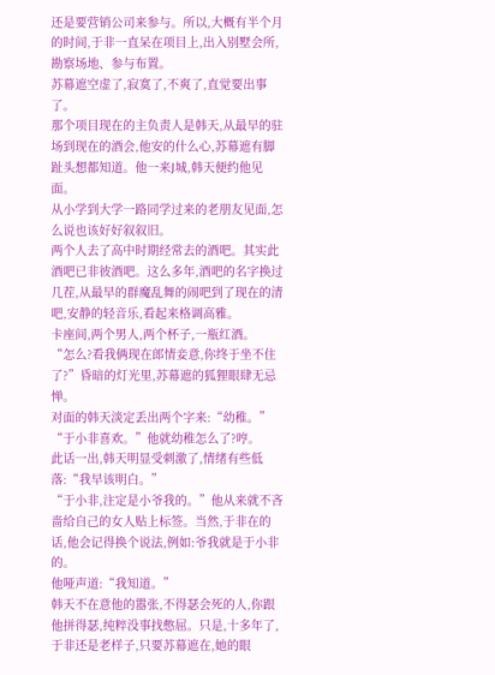还是要营销公司来参与。所以,大概有半个月的时间,于非一直呆在项目上,出入别墅会所,勘察场地、参与布置。
苏幕遮空虚了,寂寞了,不爽了,直觉要出事了。
那个项目现在的主负责人是韩天,从最早的驻场到现在的酒会,他安的什么心,苏幕遮有脚趾头想都知道。他一来J城,韩天便约他见面。
从小学到大学一路同学过来的老朋友见面,怎么说也该好好叙叙旧。
两个人去了高中时期经常去的酒吧。其实此酒吧已非彼酒吧。这么多年,酒吧的名字换过几茬,从最早的群魔乱舞的闹吧到了现在的清吧,安静的轻音乐,看起来格调高雅。
卡座间,两个男人,两个杯子,一瓶红酒。
“怎么?看我俩现在郎情妾意,你终于坐不住了?”昏暗的灯光里,苏幕遮的狐狸眼肆无忌惮。
对面的韩天淡定丢出两个字来:“幼稚。”
“于小非喜欢。”他就幼稚怎么了?哼。
此话一出,韩天明显受刺激了,情绪有些低落:“我早该明白。”
“于小非,注定是小爷我的。”他从来就不吝啬给自己的女人贴上标签。当然,于非在的话,他会记得换个说法,例如:爷我就是于小非的。
他哑声道:“我知道。”
韩天不在意他的嚣张,不得瑟会死的人,你跟他拼得瑟,纯粹没事找憋屈。只是,十多年了,于非还是老样子,只要苏幕遮在,她的眼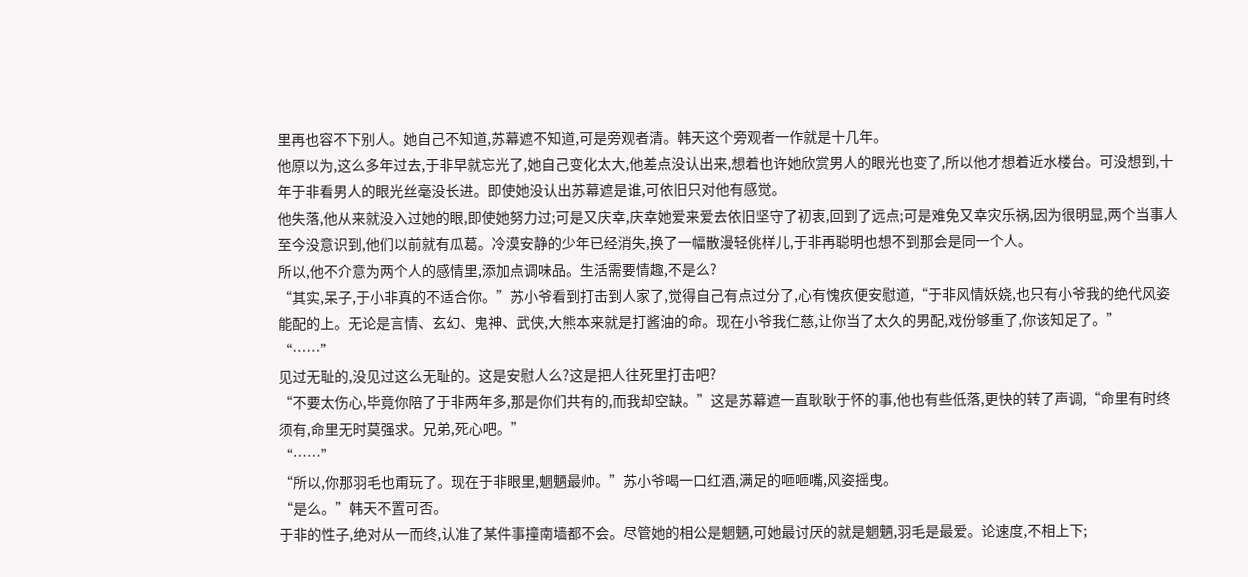里再也容不下别人。她自己不知道,苏幕遮不知道,可是旁观者清。韩天这个旁观者一作就是十几年。
他原以为,这么多年过去,于非早就忘光了,她自己变化太大,他差点没认出来,想着也许她欣赏男人的眼光也变了,所以他才想着近水楼台。可没想到,十年于非看男人的眼光丝毫没长进。即使她没认出苏幕遮是谁,可依旧只对他有感觉。
他失落,他从来就没入过她的眼,即使她努力过;可是又庆幸,庆幸她爱来爱去依旧坚守了初衷,回到了远点;可是难免又幸灾乐祸,因为很明显,两个当事人至今没意识到,他们以前就有瓜葛。冷漠安静的少年已经消失,换了一幅散漫轻佻样儿,于非再聪明也想不到那会是同一个人。
所以,他不介意为两个人的感情里,添加点调味品。生活需要情趣,不是么?
“其实,呆子,于小非真的不适合你。”苏小爷看到打击到人家了,觉得自己有点过分了,心有愧疚便安慰道,“于非风情妖娆,也只有小爷我的绝代风姿能配的上。无论是言情、玄幻、鬼神、武侠,大熊本来就是打酱油的命。现在小爷我仁慈,让你当了太久的男配,戏份够重了,你该知足了。”
“……”
见过无耻的,没见过这么无耻的。这是安慰人么?这是把人往死里打击吧?
“不要太伤心,毕竟你陪了于非两年多,那是你们共有的,而我却空缺。”这是苏幕遮一直耿耿于怀的事,他也有些低落,更快的转了声调,“命里有时终须有,命里无时莫强求。兄弟,死心吧。”
“……”
“所以,你那羽毛也甭玩了。现在于非眼里,魍魉最帅。”苏小爷喝一口红酒,满足的咂咂嘴,风姿摇曳。
“是么。”韩天不置可否。
于非的性子,绝对从一而终,认准了某件事撞南墙都不会。尽管她的相公是魍魉,可她最讨厌的就是魍魉,羽毛是最爱。论速度,不相上下;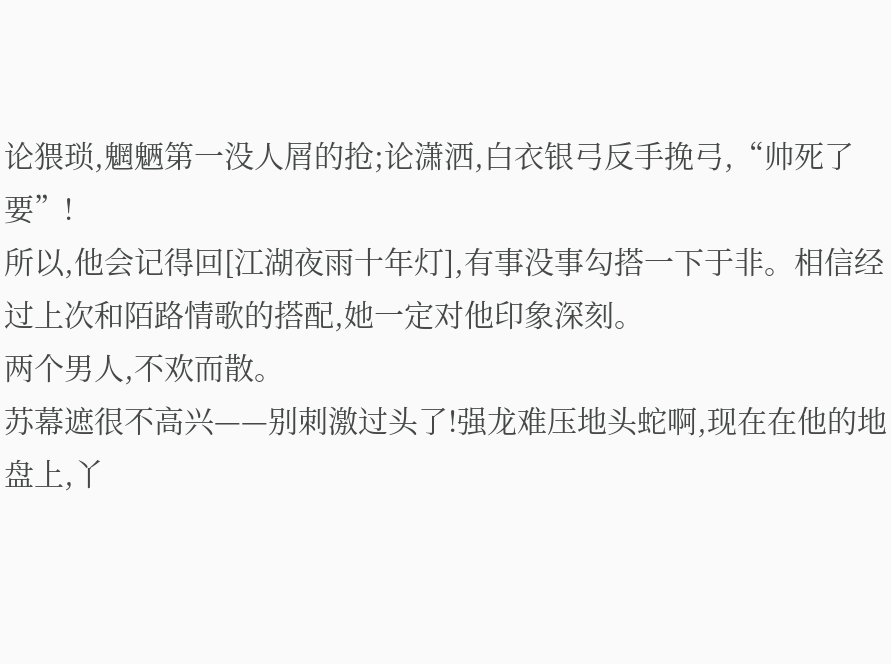论猥琐,魍魉第一没人屑的抢;论潇洒,白衣银弓反手挽弓,“帅死了要”!
所以,他会记得回[江湖夜雨十年灯],有事没事勾搭一下于非。相信经过上次和陌路情歌的搭配,她一定对他印象深刻。
两个男人,不欢而散。
苏幕遮很不高兴——别刺激过头了!强龙难压地头蛇啊,现在在他的地盘上,丫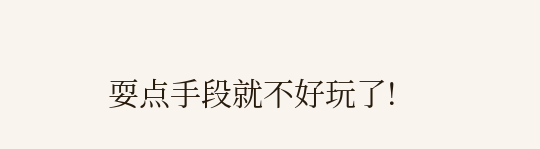耍点手段就不好玩了!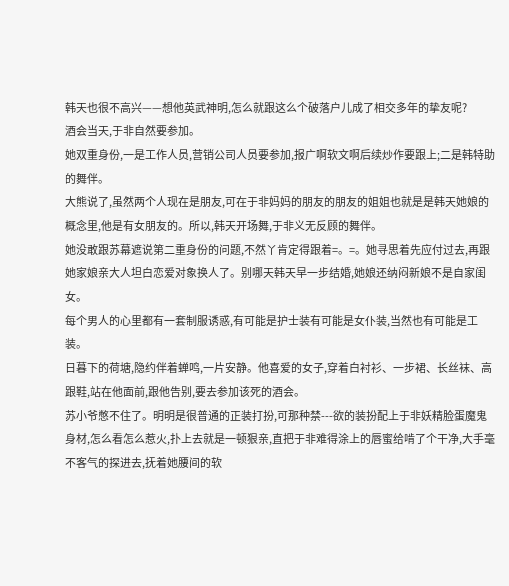韩天也很不高兴——想他英武神明,怎么就跟这么个破落户儿成了相交多年的挚友呢?
酒会当天,于非自然要参加。
她双重身份,一是工作人员,营销公司人员要参加,报广啊软文啊后续炒作要跟上;二是韩特助的舞伴。
大熊说了,虽然两个人现在是朋友,可在于非妈妈的朋友的朋友的姐姐也就是是韩天她娘的概念里,他是有女朋友的。所以,韩天开场舞,于非义无反顾的舞伴。
她没敢跟苏幕遮说第二重身份的问题,不然丫肯定得跟着=。=。她寻思着先应付过去,再跟她家娘亲大人坦白恋爱对象换人了。别哪天韩天早一步结婚,她娘还纳闷新娘不是自家闺女。
每个男人的心里都有一套制服诱惑,有可能是护士装有可能是女仆装,当然也有可能是工装。
日暮下的荷塘,隐约伴着蝉鸣,一片安静。他喜爱的女子,穿着白衬衫、一步裙、长丝袜、高跟鞋,站在他面前,跟他告别,要去参加该死的酒会。
苏小爷憋不住了。明明是很普通的正装打扮,可那种禁---欲的装扮配上于非妖精脸蛋魔鬼身材,怎么看怎么惹火,扑上去就是一顿狠亲,直把于非难得涂上的唇蜜给啃了个干净,大手毫不客气的探进去,抚着她腰间的软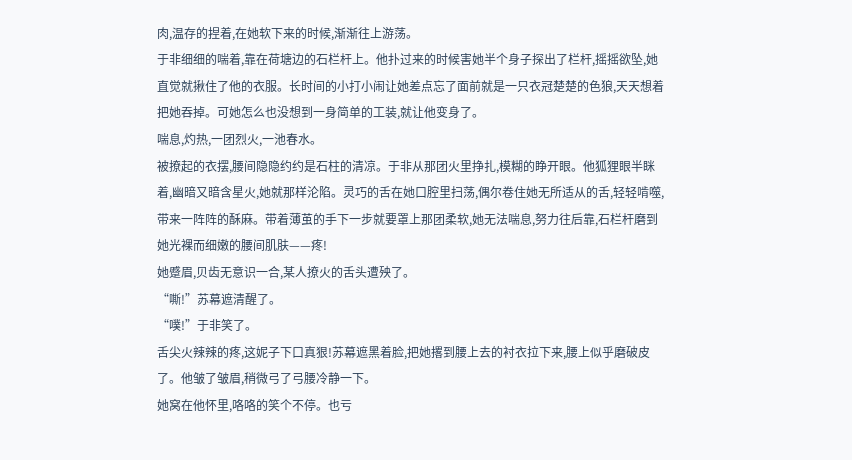肉,温存的捏着,在她软下来的时候,渐渐往上游荡。
于非细细的喘着,靠在荷塘边的石栏杆上。他扑过来的时候害她半个身子探出了栏杆,摇摇欲坠,她直觉就揪住了他的衣服。长时间的小打小闹让她差点忘了面前就是一只衣冠楚楚的色狼,天天想着把她吞掉。可她怎么也没想到一身简单的工装,就让他变身了。
喘息,灼热,一团烈火,一池春水。
被撩起的衣摆,腰间隐隐约约是石柱的清凉。于非从那团火里挣扎,模糊的睁开眼。他狐狸眼半眯着,幽暗又暗含星火,她就那样沦陷。灵巧的舌在她口腔里扫荡,偶尔卷住她无所适从的舌,轻轻啃噬,带来一阵阵的酥麻。带着薄茧的手下一步就要罩上那团柔软,她无法喘息,努力往后靠,石栏杆磨到她光裸而细嫩的腰间肌肤——疼!
她蹙眉,贝齿无意识一合,某人撩火的舌头遭殃了。
“嘶!”苏幕遮清醒了。
“噗!”于非笑了。
舌尖火辣辣的疼,这妮子下口真狠!苏幕遮黑着脸,把她撂到腰上去的衬衣拉下来,腰上似乎磨破皮了。他皱了皱眉,稍微弓了弓腰冷静一下。
她窝在他怀里,咯咯的笑个不停。也亏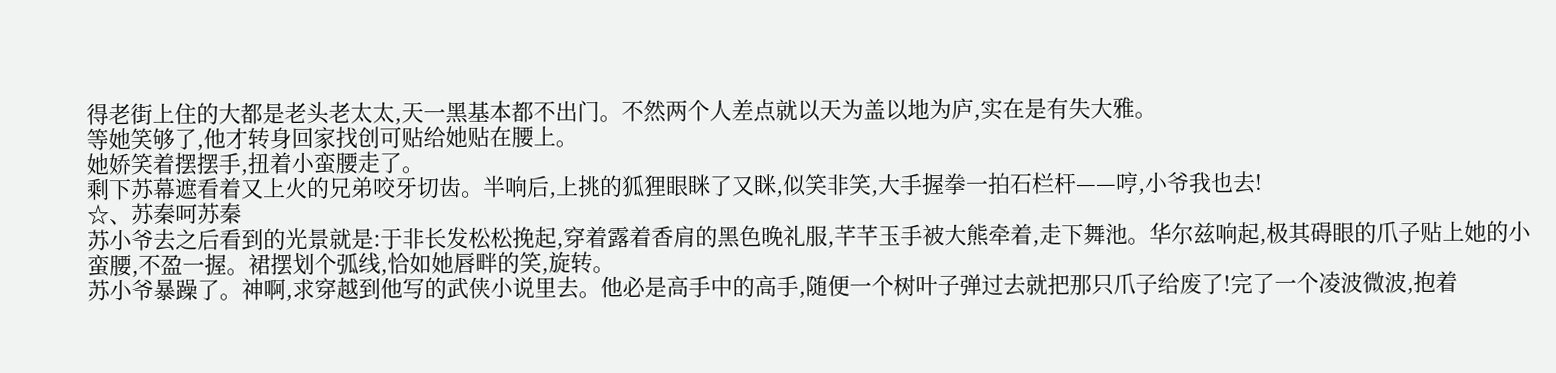得老街上住的大都是老头老太太,天一黑基本都不出门。不然两个人差点就以天为盖以地为庐,实在是有失大雅。
等她笑够了,他才转身回家找创可贴给她贴在腰上。
她娇笑着摆摆手,扭着小蛮腰走了。
剩下苏幕遮看着又上火的兄弟咬牙切齿。半响后,上挑的狐狸眼眯了又眯,似笑非笑,大手握拳一拍石栏杆——哼,小爷我也去!
☆、苏秦呵苏秦
苏小爷去之后看到的光景就是:于非长发松松挽起,穿着露着香肩的黑色晚礼服,芊芊玉手被大熊牵着,走下舞池。华尔兹响起,极其碍眼的爪子贴上她的小蛮腰,不盈一握。裙摆划个弧线,恰如她唇畔的笑,旋转。
苏小爷暴躁了。神啊,求穿越到他写的武侠小说里去。他必是高手中的高手,随便一个树叶子弹过去就把那只爪子给废了!完了一个凌波微波,抱着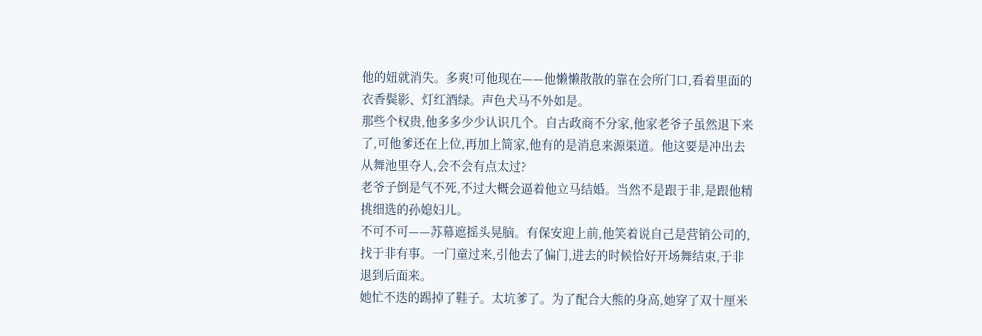他的妞就消失。多爽!可他现在——他懒懒散散的靠在会所门口,看着里面的衣香鬓影、灯红酒绿。声色犬马不外如是。
那些个权贵,他多多少少认识几个。自古政商不分家,他家老爷子虽然退下来了,可他爹还在上位,再加上简家,他有的是消息来源渠道。他这要是冲出去从舞池里夺人,会不会有点太过?
老爷子倒是气不死,不过大概会逼着他立马结婚。当然不是跟于非,是跟他精挑细选的孙媳妇儿。
不可不可——苏幕遮摇头晃脑。有保安迎上前,他笑着说自己是营销公司的,找于非有事。一门童过来,引他去了偏门,进去的时候恰好开场舞结束,于非退到后面来。
她忙不迭的踢掉了鞋子。太坑爹了。为了配合大熊的身高,她穿了双十厘米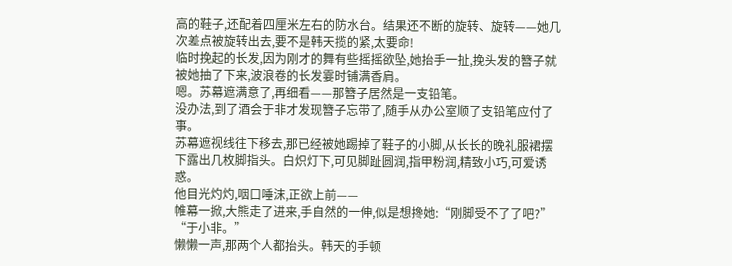高的鞋子,还配着四厘米左右的防水台。结果还不断的旋转、旋转——她几次差点被旋转出去,要不是韩天揽的紧,太要命!
临时挽起的长发,因为刚才的舞有些摇摇欲坠,她抬手一扯,挽头发的簪子就被她抽了下来,波浪卷的长发霎时铺满香肩。
嗯。苏幕遮满意了,再细看——那簪子居然是一支铅笔。
没办法,到了酒会于非才发现簪子忘带了,随手从办公室顺了支铅笔应付了事。
苏幕遮视线往下移去,那已经被她踢掉了鞋子的小脚,从长长的晚礼服裙摆下露出几枚脚指头。白炽灯下,可见脚趾圆润,指甲粉润,精致小巧,可爱诱惑。
他目光灼灼,咽口唾沫,正欲上前——
帷幕一掀,大熊走了进来,手自然的一伸,似是想搀她:“刚脚受不了了吧?”
“于小非。”
懒懒一声,那两个人都抬头。韩天的手顿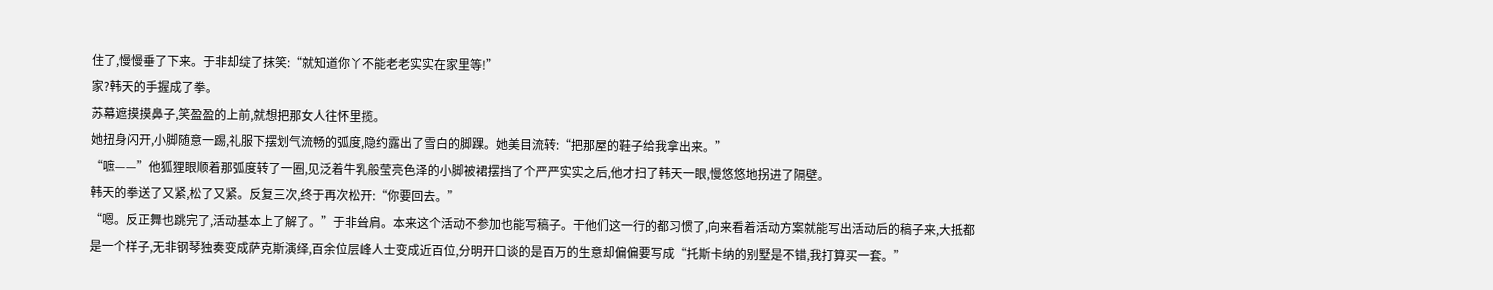住了,慢慢垂了下来。于非却绽了抹笑:“就知道你丫不能老老实实在家里等!”
家?韩天的手握成了拳。
苏幕遮摸摸鼻子,笑盈盈的上前,就想把那女人往怀里揽。
她扭身闪开,小脚随意一踢,礼服下摆划气流畅的弧度,隐约露出了雪白的脚踝。她美目流转:“把那屋的鞋子给我拿出来。”
“嗻——”他狐狸眼顺着那弧度转了一圈,见泛着牛乳般莹亮色泽的小脚被裙摆挡了个严严实实之后,他才扫了韩天一眼,慢悠悠地拐进了隔壁。
韩天的拳送了又紧,松了又紧。反复三次,终于再次松开:“你要回去。”
“嗯。反正舞也跳完了,活动基本上了解了。”于非耸肩。本来这个活动不参加也能写稿子。干他们这一行的都习惯了,向来看着活动方案就能写出活动后的稿子来,大抵都是一个样子,无非钢琴独奏变成萨克斯演绎,百余位层峰人士变成近百位,分明开口谈的是百万的生意却偏偏要写成“托斯卡纳的别墅是不错,我打算买一套。”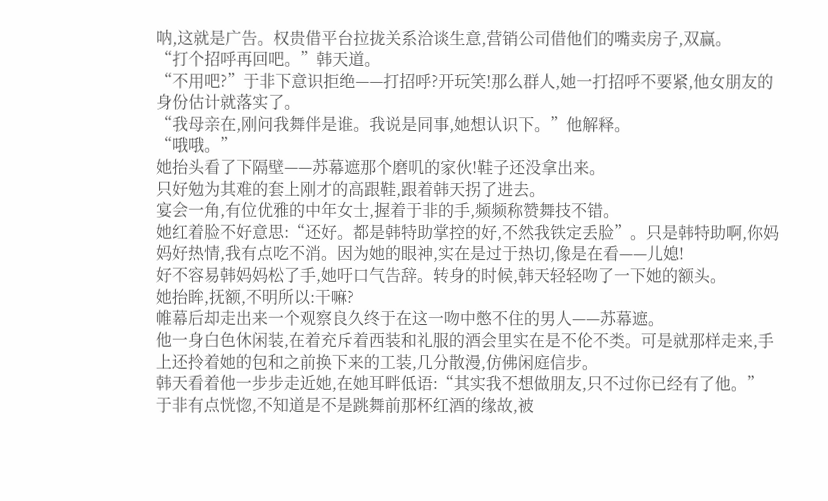呐,这就是广告。权贵借平台拉拢关系洽谈生意,营销公司借他们的嘴卖房子,双赢。
“打个招呼再回吧。”韩天道。
“不用吧?”于非下意识拒绝——打招呼?开玩笑!那么群人,她一打招呼不要紧,他女朋友的身份估计就落实了。
“我母亲在,刚问我舞伴是谁。我说是同事,她想认识下。”他解释。
“哦哦。”
她抬头看了下隔壁——苏幕遮那个磨叽的家伙!鞋子还没拿出来。
只好勉为其难的套上刚才的高跟鞋,跟着韩天拐了进去。
宴会一角,有位优雅的中年女士,握着于非的手,频频称赞舞技不错。
她红着脸不好意思:“还好。都是韩特助掌控的好,不然我铁定丢脸”。只是韩特助啊,你妈妈好热情,我有点吃不消。因为她的眼神,实在是过于热切,像是在看——儿媳!
好不容易韩妈妈松了手,她吁口气告辞。转身的时候,韩天轻轻吻了一下她的额头。
她抬眸,抚额,不明所以:干嘛?
帷幕后却走出来一个观察良久终于在这一吻中憋不住的男人——苏幕遮。
他一身白色休闲装,在着充斥着西装和礼服的酒会里实在是不伦不类。可是就那样走来,手上还拎着她的包和之前换下来的工装,几分散漫,仿佛闲庭信步。
韩天看着他一步步走近她,在她耳畔低语:“其实我不想做朋友,只不过你已经有了他。”
于非有点恍惚,不知道是不是跳舞前那杯红酒的缘故,被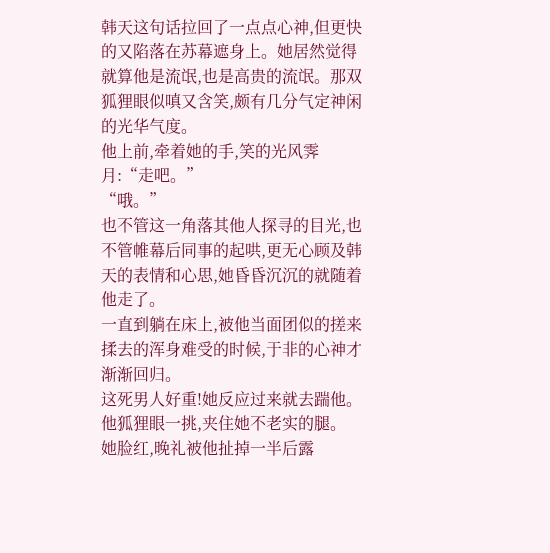韩天这句话拉回了一点点心神,但更快的又陷落在苏幕遮身上。她居然觉得就算他是流氓,也是高贵的流氓。那双狐狸眼似嗔又含笑,颇有几分气定神闲的光华气度。
他上前,牵着她的手,笑的光风霁月:“走吧。”
“哦。”
也不管这一角落其他人探寻的目光,也不管帷幕后同事的起哄,更无心顾及韩天的表情和心思,她昏昏沉沉的就随着他走了。
一直到躺在床上,被他当面团似的搓来揉去的浑身难受的时候,于非的心神才渐渐回归。
这死男人好重!她反应过来就去踹他。他狐狸眼一挑,夹住她不老实的腿。
她脸红,晚礼被他扯掉一半后露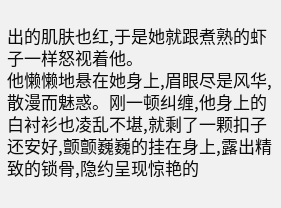出的肌肤也红,于是她就跟煮熟的虾子一样怒视着他。
他懒懒地悬在她身上,眉眼尽是风华,散漫而魅惑。刚一顿纠缠,他身上的白衬衫也凌乱不堪,就剩了一颗扣子还安好,颤颤巍巍的挂在身上,露出精致的锁骨,隐约呈现惊艳的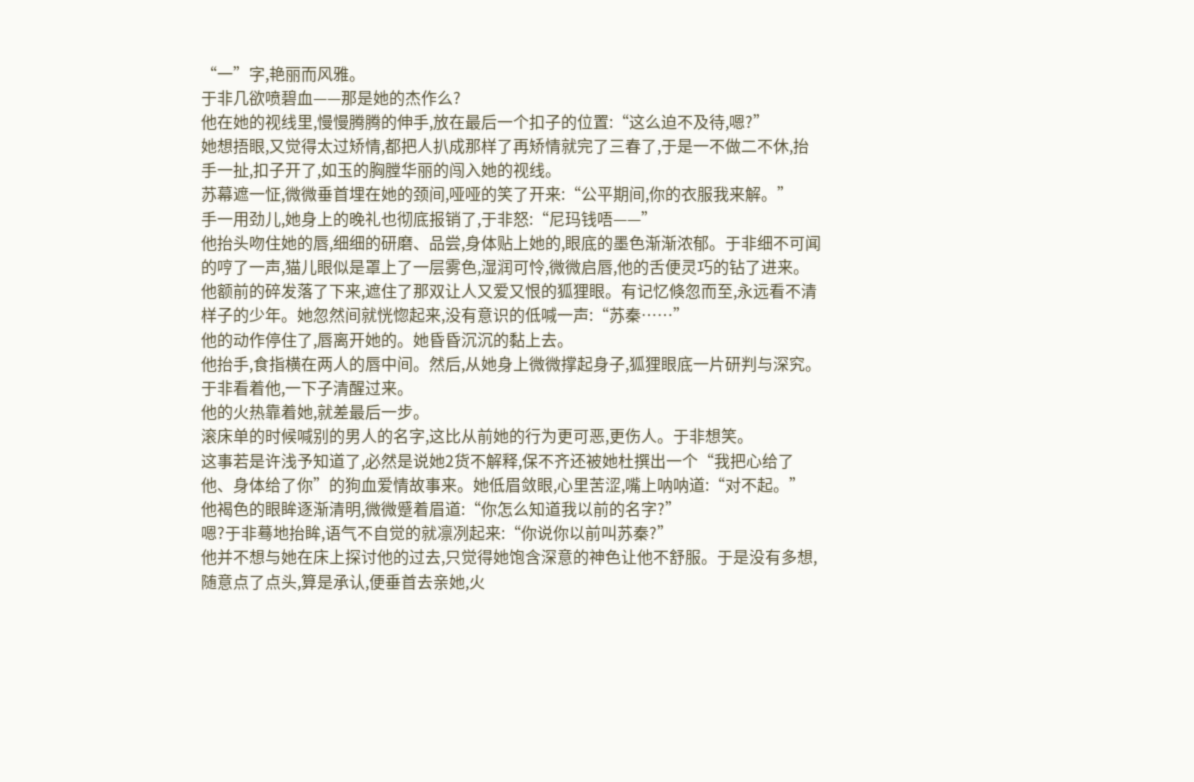“一”字,艳丽而风雅。
于非几欲喷碧血——那是她的杰作么?
他在她的视线里,慢慢腾腾的伸手,放在最后一个扣子的位置:“这么迫不及待,嗯?”
她想捂眼,又觉得太过矫情,都把人扒成那样了再矫情就完了三春了,于是一不做二不休,抬手一扯,扣子开了,如玉的胸膛华丽的闯入她的视线。
苏幕遮一怔,微微垂首埋在她的颈间,哑哑的笑了开来:“公平期间,你的衣服我来解。”
手一用劲儿,她身上的晚礼也彻底报销了,于非怒:“尼玛钱唔——”
他抬头吻住她的唇,细细的研磨、品尝,身体贴上她的,眼底的墨色渐渐浓郁。于非细不可闻的哼了一声,猫儿眼似是罩上了一层雾色,湿润可怜,微微启唇,他的舌便灵巧的钻了进来。
他额前的碎发落了下来,遮住了那双让人又爱又恨的狐狸眼。有记忆倏忽而至,永远看不清样子的少年。她忽然间就恍惚起来,没有意识的低喊一声:“苏秦……”
他的动作停住了,唇离开她的。她昏昏沉沉的黏上去。
他抬手,食指横在两人的唇中间。然后,从她身上微微撑起身子,狐狸眼底一片研判与深究。
于非看着他,一下子清醒过来。
他的火热靠着她,就差最后一步。
滚床单的时候喊别的男人的名字,这比从前她的行为更可恶,更伤人。于非想笑。
这事若是许浅予知道了,必然是说她2货不解释,保不齐还被她杜撰出一个“我把心给了他、身体给了你”的狗血爱情故事来。她低眉敛眼,心里苦涩,嘴上呐呐道:“对不起。”
他褐色的眼眸逐渐清明,微微蹙着眉道:“你怎么知道我以前的名字?”
嗯?于非蓦地抬眸,语气不自觉的就凛冽起来:“你说你以前叫苏秦?”
他并不想与她在床上探讨他的过去,只觉得她饱含深意的神色让他不舒服。于是没有多想,随意点了点头,算是承认,便垂首去亲她,火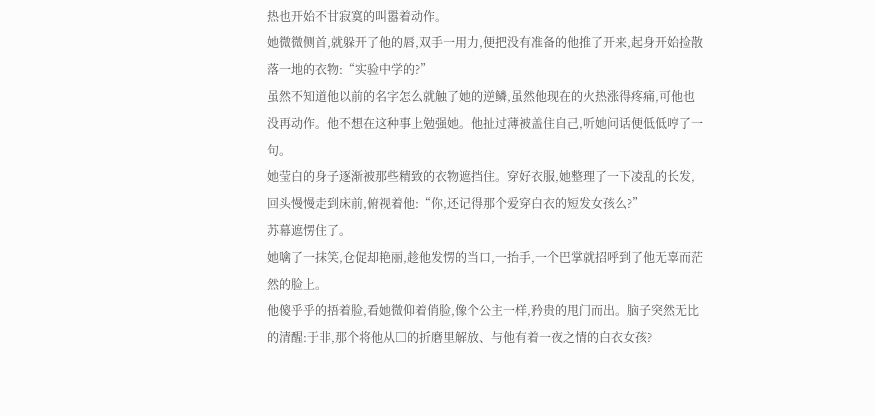热也开始不甘寂寞的叫嚣着动作。
她微微侧首,就躲开了他的唇,双手一用力,便把没有准备的他推了开来,起身开始捡散落一地的衣物:“实验中学的?”
虽然不知道他以前的名字怎么就触了她的逆鳞,虽然他现在的火热涨得疼痛,可他也没再动作。他不想在这种事上勉强她。他扯过薄被盖住自己,听她问话便低低哼了一句。
她莹白的身子逐渐被那些精致的衣物遮挡住。穿好衣服,她整理了一下凌乱的长发,回头慢慢走到床前,俯视着他:“你,还记得那个爱穿白衣的短发女孩么?”
苏幕遮愣住了。
她噙了一抹笑,仓促却艳丽,趁他发愣的当口,一抬手,一个巴掌就招呼到了他无辜而茫然的脸上。
他傻乎乎的捂着脸,看她微仰着俏脸,像个公主一样,矜贵的甩门而出。脑子突然无比的清醒:于非,那个将他从□的折磨里解放、与他有着一夜之情的白衣女孩?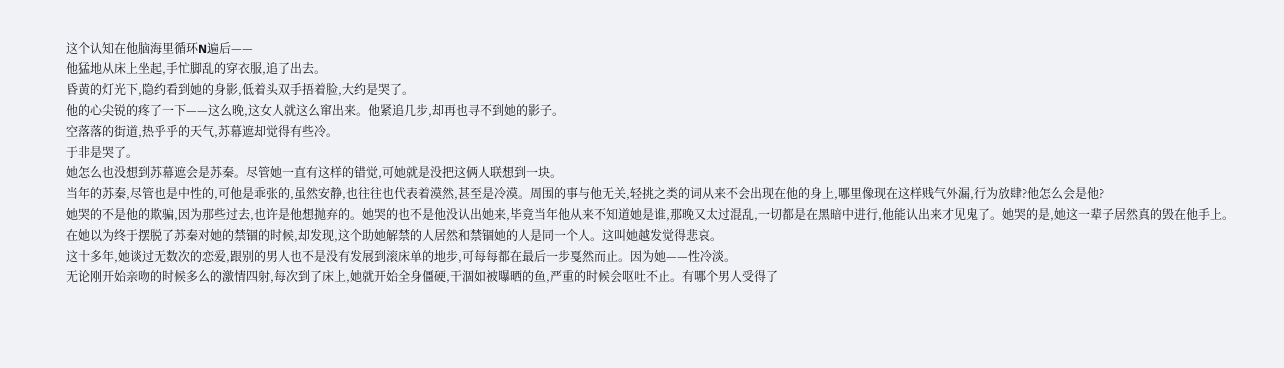这个认知在他脑海里循环N遍后——
他猛地从床上坐起,手忙脚乱的穿衣服,追了出去。
昏黄的灯光下,隐约看到她的身影,低着头双手捂着脸,大约是哭了。
他的心尖锐的疼了一下——这么晚,这女人就这么窜出来。他紧追几步,却再也寻不到她的影子。
空落落的街道,热乎乎的天气,苏幕遮却觉得有些冷。
于非是哭了。
她怎么也没想到苏幕遮会是苏秦。尽管她一直有这样的错觉,可她就是没把这俩人联想到一块。
当年的苏秦,尽管也是中性的,可他是乖张的,虽然安静,也往往也代表着漠然,甚至是冷漠。周围的事与他无关,轻挑之类的词从来不会出现在他的身上,哪里像现在这样贱气外漏,行为放肆?他怎么会是他?
她哭的不是他的欺骗,因为那些过去,也许是他想抛弃的。她哭的也不是他没认出她来,毕竟当年他从来不知道她是谁,那晚又太过混乱,一切都是在黑暗中进行,他能认出来才见鬼了。她哭的是,她这一辈子居然真的毁在他手上。
在她以为终于摆脱了苏秦对她的禁锢的时候,却发现,这个助她解禁的人居然和禁锢她的人是同一个人。这叫她越发觉得悲哀。
这十多年,她谈过无数次的恋爱,跟别的男人也不是没有发展到滚床单的地步,可每每都在最后一步戛然而止。因为她——性冷淡。
无论刚开始亲吻的时候多么的激情四射,每次到了床上,她就开始全身僵硬,干涸如被曝晒的鱼,严重的时候会呕吐不止。有哪个男人受得了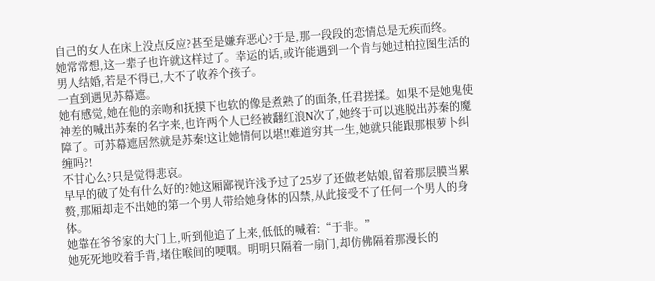自己的女人在床上没点反应?甚至是嫌弃恶心?于是,那一段段的恋情总是无疾而终。
她常常想,这一辈子也许就这样过了。幸运的话,或许能遇到一个肯与她过柏拉图生活的男人结婚,若是不得已,大不了收养个孩子。
一直到遇见苏幕遮。
她有感觉,她在他的亲吻和抚摸下也软的像是煮熟了的面条,任君搓揉。如果不是她鬼使神差的喊出苏秦的名字来,也许两个人已经被翻红浪N次了,她终于可以逃脱出苏秦的魔障了。可苏幕遮居然就是苏秦!这让她情何以堪!!难道穷其一生,她就只能跟那根萝卜纠缠吗?!
不甘心么?只是觉得悲哀。
早早的破了处有什么好的?她这厢鄙视许浅予过了25岁了还做老姑娘,留着那层膜当累赘,那厢却走不出她的第一个男人带给她身体的囚禁,从此接受不了任何一个男人的身体。
她靠在爷爷家的大门上,听到他追了上来,低低的喊着:“于非。”
她死死地咬着手背,堵住喉间的哽咽。明明只隔着一扇门,却仿佛隔着那漫长的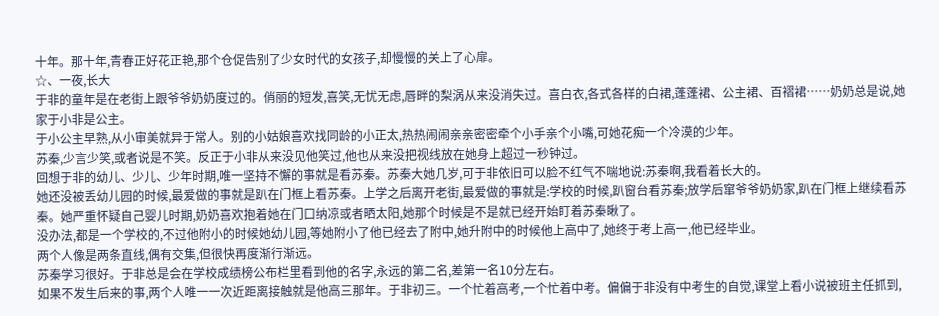十年。那十年,青春正好花正艳,那个仓促告别了少女时代的女孩子,却慢慢的关上了心扉。
☆、一夜,长大
于非的童年是在老街上跟爷爷奶奶度过的。俏丽的短发,喜笑,无忧无虑,唇畔的梨涡从来没消失过。喜白衣,各式各样的白裙,蓬蓬裙、公主裙、百褶裙……奶奶总是说,她家于小非是公主。
于小公主早熟,从小审美就异于常人。别的小姑娘喜欢找同龄的小正太,热热闹闹亲亲密密牵个小手亲个小嘴,可她花痴一个冷漠的少年。
苏秦,少言少笑,或者说是不笑。反正于小非从来没见他笑过,他也从来没把视线放在她身上超过一秒钟过。
回想于非的幼儿、少儿、少年时期,唯一坚持不懈的事就是看苏秦。苏秦大她几岁,可于非依旧可以脸不红气不喘地说:苏秦啊,我看着长大的。
她还没被丢幼儿园的时候,最爱做的事就是趴在门框上看苏秦。上学之后离开老街,最爱做的事就是:学校的时候,趴窗台看苏秦;放学后窜爷爷奶奶家,趴在门框上继续看苏秦。她严重怀疑自己婴儿时期,奶奶喜欢抱着她在门口纳凉或者晒太阳,她那个时候是不是就已经开始盯着苏秦瞅了。
没办法,都是一个学校的,不过他附小的时候她幼儿园,等她附小了他已经去了附中,她升附中的时候他上高中了,她终于考上高一,他已经毕业。
两个人像是两条直线,偶有交集,但很快再度渐行渐远。
苏秦学习很好。于非总是会在学校成绩榜公布栏里看到他的名字,永远的第二名,差第一名10分左右。
如果不发生后来的事,两个人唯一一次近距离接触就是他高三那年。于非初三。一个忙着高考,一个忙着中考。偏偏于非没有中考生的自觉,课堂上看小说被班主任抓到,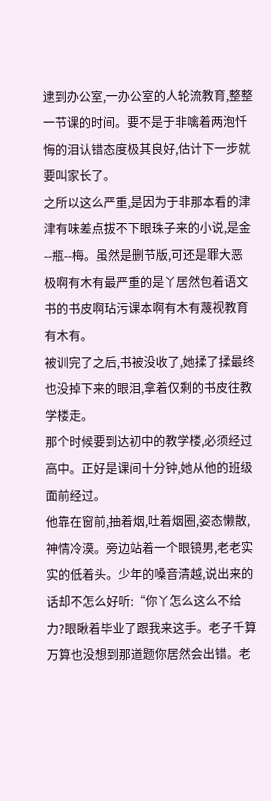逮到办公室,一办公室的人轮流教育,整整一节课的时间。要不是于非噙着两泡忏悔的泪认错态度极其良好,估计下一步就要叫家长了。
之所以这么严重,是因为于非那本看的津津有味差点拔不下眼珠子来的小说,是金--瓶--梅。虽然是删节版,可还是罪大恶极啊有木有最严重的是丫居然包着语文书的书皮啊玷污课本啊有木有蔑视教育有木有。
被训完了之后,书被没收了,她揉了揉最终也没掉下来的眼泪,拿着仅剩的书皮往教学楼走。
那个时候要到达初中的教学楼,必须经过高中。正好是课间十分钟,她从他的班级面前经过。
他靠在窗前,抽着烟,吐着烟圈,姿态懒散,神情冷漠。旁边站着一个眼镜男,老老实实的低着头。少年的嗓音清越,说出来的话却不怎么好听:“你丫怎么这么不给力?眼瞅着毕业了跟我来这手。老子千算万算也没想到那道题你居然会出错。老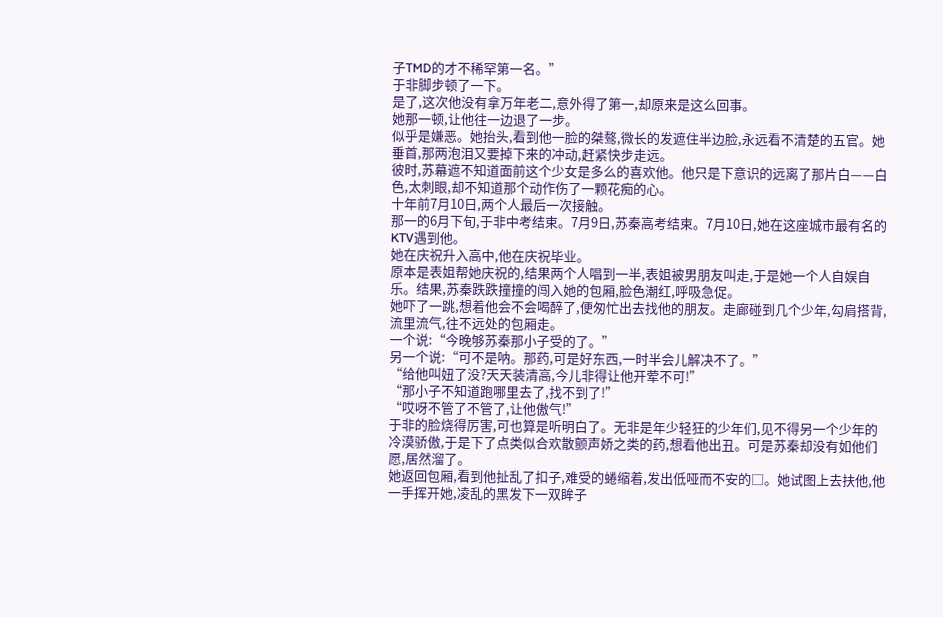子TMD的才不稀罕第一名。”
于非脚步顿了一下。
是了,这次他没有拿万年老二,意外得了第一,却原来是这么回事。
她那一顿,让他往一边退了一步。
似乎是嫌恶。她抬头,看到他一脸的桀骜,微长的发遮住半边脸,永远看不清楚的五官。她垂首,那两泡泪又要掉下来的冲动,赶紧快步走远。
彼时,苏幕遮不知道面前这个少女是多么的喜欢他。他只是下意识的远离了那片白——白色,太刺眼,却不知道那个动作伤了一颗花痴的心。
十年前7月10日,两个人最后一次接触。
那一的6月下旬,于非中考结束。7月9日,苏秦高考结束。7月10日,她在这座城市最有名的KTV遇到他。
她在庆祝升入高中,他在庆祝毕业。
原本是表姐帮她庆祝的,结果两个人唱到一半,表姐被男朋友叫走,于是她一个人自娱自乐。结果,苏秦跌跌撞撞的闯入她的包厢,脸色潮红,呼吸急促。
她吓了一跳,想着他会不会喝醉了,便匆忙出去找他的朋友。走廊碰到几个少年,勾肩搭背,流里流气,往不远处的包厢走。
一个说:“今晚够苏秦那小子受的了。”
另一个说:“可不是呐。那药,可是好东西,一时半会儿解决不了。”
“给他叫妞了没?天天装清高,今儿非得让他开荤不可!”
“那小子不知道跑哪里去了,找不到了!”
“哎呀不管了不管了,让他傲气!”
于非的脸烧得厉害,可也算是听明白了。无非是年少轻狂的少年们,见不得另一个少年的冷漠骄傲,于是下了点类似合欢散颤声娇之类的药,想看他出丑。可是苏秦却没有如他们愿,居然溜了。
她返回包厢,看到他扯乱了扣子,难受的蜷缩着,发出低哑而不安的□。她试图上去扶他,他一手挥开她,凌乱的黑发下一双眸子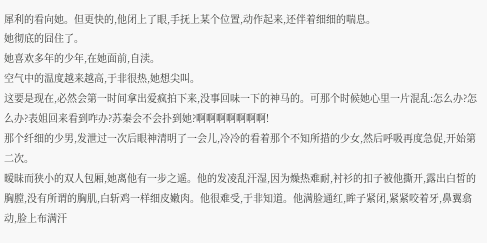犀利的看向她。但更快的,他闭上了眼,手抚上某个位置,动作起来,还伴着细细的喘息。
她彻底的囧住了。
她喜欢多年的少年,在她面前,自渎。
空气中的温度越来越高,于非很热,她想尖叫。
这要是现在,必然会第一时间拿出爱疯拍下来,没事回味一下的神马的。可那个时候她心里一片混乱:怎么办?怎么办?表姐回来看到咋办?苏秦会不会扑到她?啊啊啊啊啊啊啊!
那个纤细的少男,发泄过一次后眼神清明了一会儿,冷冷的看着那个不知所措的少女,然后呼吸再度急促,开始第二次。
暧昧而狭小的双人包厢,她离他有一步之遥。他的发凌乱汗湿,因为燥热难耐,衬衫的扣子被他撕开,露出白皙的胸膛,没有所谓的胸肌,白斩鸡一样细皮嫩肉。他很难受,于非知道。他满脸通红,眸子紧闭,紧紧咬着牙,鼻翼翕动,脸上布满汗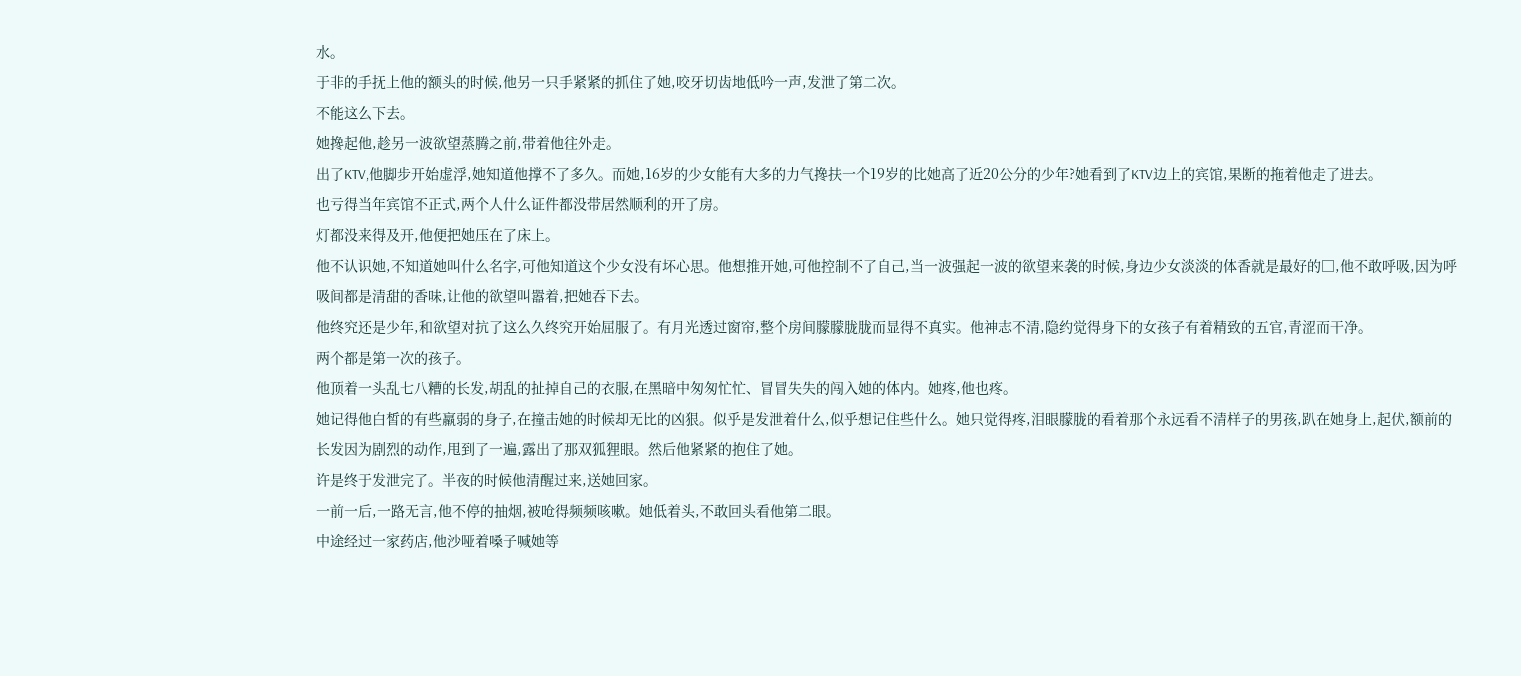水。
于非的手抚上他的额头的时候,他另一只手紧紧的抓住了她,咬牙切齿地低吟一声,发泄了第二次。
不能这么下去。
她搀起他,趁另一波欲望蒸腾之前,带着他往外走。
出了KTV,他脚步开始虚浮,她知道他撑不了多久。而她,16岁的少女能有大多的力气搀扶一个19岁的比她高了近20公分的少年?她看到了KTV边上的宾馆,果断的拖着他走了进去。
也亏得当年宾馆不正式,两个人什么证件都没带居然顺利的开了房。
灯都没来得及开,他便把她压在了床上。
他不认识她,不知道她叫什么名字,可他知道这个少女没有坏心思。他想推开她,可他控制不了自己,当一波强起一波的欲望来袭的时候,身边少女淡淡的体香就是最好的□,他不敢呼吸,因为呼吸间都是清甜的香味,让他的欲望叫嚣着,把她吞下去。
他终究还是少年,和欲望对抗了这么久终究开始屈服了。有月光透过窗帘,整个房间朦朦胧胧而显得不真实。他神志不清,隐约觉得身下的女孩子有着精致的五官,青涩而干净。
两个都是第一次的孩子。
他顶着一头乱七八糟的长发,胡乱的扯掉自己的衣服,在黑暗中匆匆忙忙、冒冒失失的闯入她的体内。她疼,他也疼。
她记得他白皙的有些羸弱的身子,在撞击她的时候却无比的凶狠。似乎是发泄着什么,似乎想记住些什么。她只觉得疼,泪眼朦胧的看着那个永远看不清样子的男孩,趴在她身上,起伏,额前的长发因为剧烈的动作,甩到了一遍,露出了那双狐狸眼。然后他紧紧的抱住了她。
许是终于发泄完了。半夜的时候他清醒过来,送她回家。
一前一后,一路无言,他不停的抽烟,被呛得频频咳嗽。她低着头,不敢回头看他第二眼。
中途经过一家药店,他沙哑着嗓子喊她等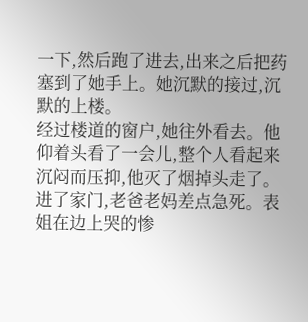一下,然后跑了进去,出来之后把药塞到了她手上。她沉默的接过,沉默的上楼。
经过楼道的窗户,她往外看去。他仰着头看了一会儿,整个人看起来沉闷而压抑,他灭了烟掉头走了。
进了家门,老爸老妈差点急死。表姐在边上哭的惨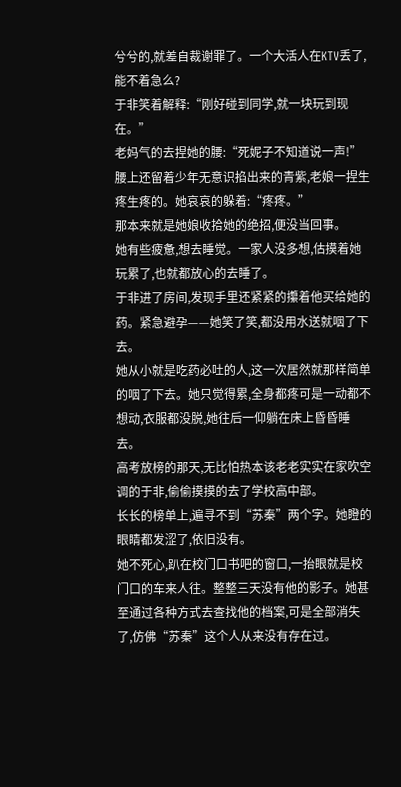兮兮的,就差自裁谢罪了。一个大活人在KTV丢了,能不着急么?
于非笑着解释:“刚好碰到同学,就一块玩到现在。”
老妈气的去捏她的腰:“死妮子不知道说一声!”
腰上还留着少年无意识掐出来的青紫,老娘一捏生疼生疼的。她哀哀的躲着:“疼疼。”
那本来就是她娘收拾她的绝招,便没当回事。
她有些疲惫,想去睡觉。一家人没多想,估摸着她玩累了,也就都放心的去睡了。
于非进了房间,发现手里还紧紧的攥着他买给她的药。紧急避孕——她笑了笑,都没用水送就咽了下去。
她从小就是吃药必吐的人,这一次居然就那样简单的咽了下去。她只觉得累,全身都疼可是一动都不想动,衣服都没脱,她往后一仰躺在床上昏昏睡去。
高考放榜的那天,无比怕热本该老老实实在家吹空调的于非,偷偷摸摸的去了学校高中部。
长长的榜单上,遍寻不到“苏秦”两个字。她瞪的眼睛都发涩了,依旧没有。
她不死心,趴在校门口书吧的窗口,一抬眼就是校门口的车来人往。整整三天没有他的影子。她甚至通过各种方式去查找他的档案,可是全部消失了,仿佛“苏秦”这个人从来没有存在过。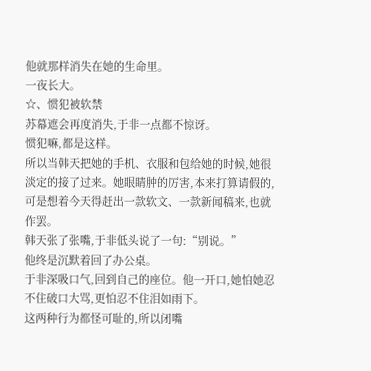他就那样消失在她的生命里。
一夜长大。
☆、惯犯被软禁
苏幕遮会再度消失,于非一点都不惊讶。
惯犯嘛,都是这样。
所以当韩天把她的手机、衣服和包给她的时候,她很淡定的接了过来。她眼睛肿的厉害,本来打算请假的,可是想着今天得赶出一款软文、一款新闻稿来,也就作罢。
韩天张了张嘴,于非低头说了一句:“别说。”
他终是沉默着回了办公桌。
于非深吸口气,回到自己的座位。他一开口,她怕她忍不住破口大骂,更怕忍不住泪如雨下。
这两种行为都怪可耻的,所以闭嘴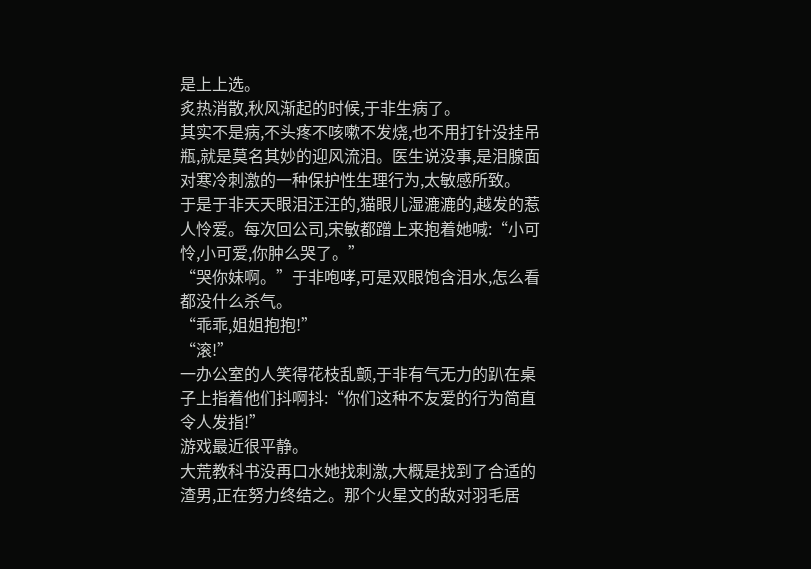是上上选。
炙热消散,秋风渐起的时候,于非生病了。
其实不是病,不头疼不咳嗽不发烧,也不用打针没挂吊瓶,就是莫名其妙的迎风流泪。医生说没事,是泪腺面对寒冷刺激的一种保护性生理行为,太敏感所致。
于是于非天天眼泪汪汪的,猫眼儿湿漉漉的,越发的惹人怜爱。每次回公司,宋敏都蹭上来抱着她喊:“小可怜,小可爱,你肿么哭了。”
“哭你妹啊。”于非咆哮,可是双眼饱含泪水,怎么看都没什么杀气。
“乖乖,姐姐抱抱!”
“滚!”
一办公室的人笑得花枝乱颤,于非有气无力的趴在桌子上指着他们抖啊抖:“你们这种不友爱的行为简直令人发指!”
游戏最近很平静。
大荒教科书没再口水她找刺激,大概是找到了合适的渣男,正在努力终结之。那个火星文的敌对羽毛居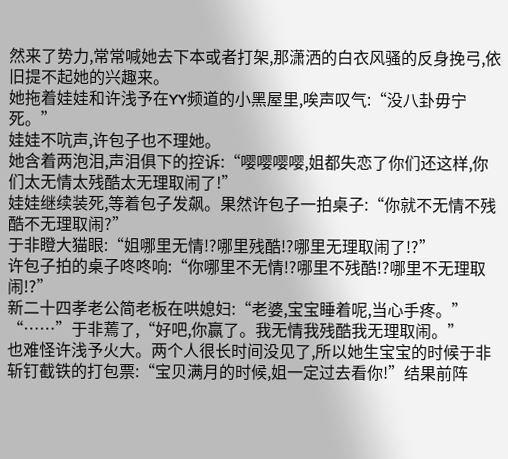然来了势力,常常喊她去下本或者打架,那潇洒的白衣风骚的反身挽弓,依旧提不起她的兴趣来。
她拖着娃娃和许浅予在YY频道的小黑屋里,唉声叹气:“没八卦毋宁死。”
娃娃不吭声,许包子也不理她。
她含着两泡泪,声泪俱下的控诉:“嘤嘤嘤嘤,姐都失恋了你们还这样,你们太无情太残酷太无理取闹了!”
娃娃继续装死,等着包子发飙。果然许包子一拍桌子:“你就不无情不残酷不无理取闹?”
于非瞪大猫眼:“姐哪里无情!?哪里残酷!?哪里无理取闹了!?”
许包子拍的桌子咚咚响:“你哪里不无情!?哪里不残酷!?哪里不无理取闹!?”
新二十四孝老公简老板在哄媳妇:“老婆,宝宝睡着呢,当心手疼。”
“……”于非蔫了,“好吧,你赢了。我无情我残酷我无理取闹。”
也难怪许浅予火大。两个人很长时间没见了,所以她生宝宝的时候于非斩钉截铁的打包票:“宝贝满月的时候,姐一定过去看你!”结果前阵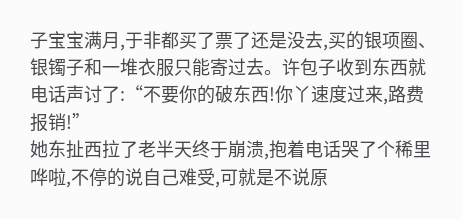子宝宝满月,于非都买了票了还是没去,买的银项圈、银镯子和一堆衣服只能寄过去。许包子收到东西就电话声讨了:“不要你的破东西!你丫速度过来,路费报销!”
她东扯西拉了老半天终于崩溃,抱着电话哭了个稀里哗啦,不停的说自己难受,可就是不说原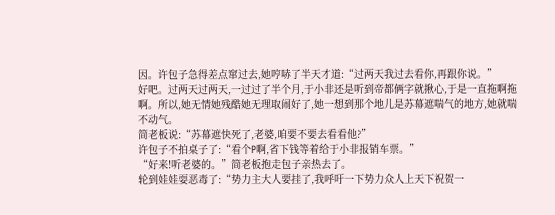因。许包子急得差点窜过去,她哼哧了半天才道:“过两天我过去看你,再跟你说。”
好吧。过两天过两天,一过过了半个月,于小非还是听到帝都俩字就揪心,于是一直拖啊拖啊。所以,她无情她残酷她无理取闹好了,她一想到那个地儿是苏幕遮喘气的地方,她就喘不动气。
简老板说:“苏幕遮快死了,老婆,咱要不要去看看他?”
许包子不拍桌子了:“看个P啊,省下钱等着给于小非报销车票。”
“好来!听老婆的。”简老板抱走包子亲热去了。
轮到娃娃耍恶毒了:“势力主大人要挂了,我呼吁一下势力众人上天下祝贺一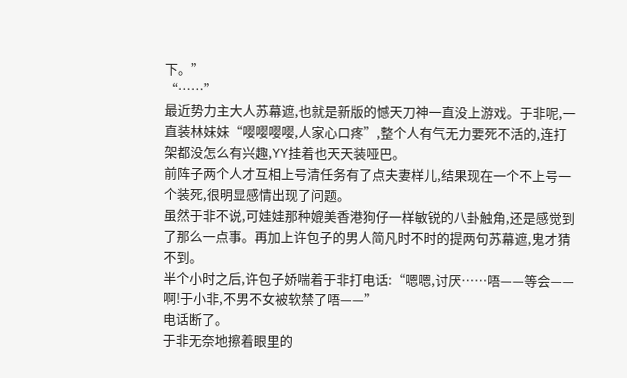下。”
“……”
最近势力主大人苏幕遮,也就是新版的憾天刀神一直没上游戏。于非呢,一直装林妹妹“嘤嘤嘤嘤,人家心口疼”,整个人有气无力要死不活的,连打架都没怎么有兴趣,YY挂着也天天装哑巴。
前阵子两个人才互相上号清任务有了点夫妻样儿,结果现在一个不上号一个装死,很明显感情出现了问题。
虽然于非不说,可娃娃那种媲美香港狗仔一样敏锐的八卦触角,还是感觉到了那么一点事。再加上许包子的男人简凡时不时的提两句苏幕遮,鬼才猜不到。
半个小时之后,许包子娇喘着于非打电话:“嗯嗯,讨厌……唔——等会——啊!于小非,不男不女被软禁了唔——”
电话断了。
于非无奈地擦着眼里的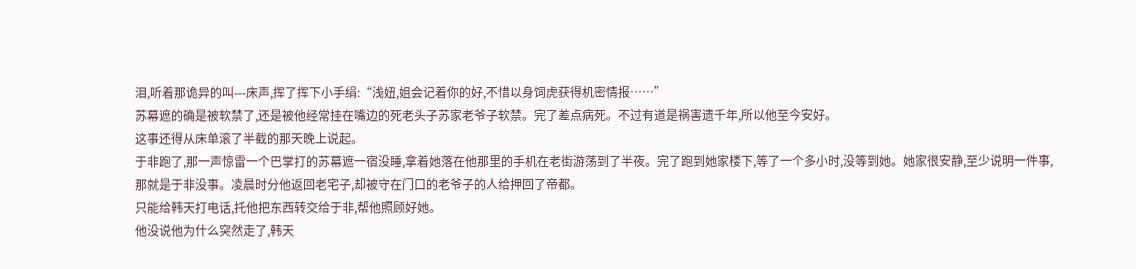泪,听着那诡异的叫---床声,挥了挥下小手绢:“浅妞,姐会记着你的好,不惜以身饲虎获得机密情报……”
苏幕遮的确是被软禁了,还是被他经常挂在嘴边的死老头子苏家老爷子软禁。完了差点病死。不过有道是祸害遗千年,所以他至今安好。
这事还得从床单滚了半截的那天晚上说起。
于非跑了,那一声惊雷一个巴掌打的苏幕遮一宿没睡,拿着她落在他那里的手机在老街游荡到了半夜。完了跑到她家楼下,等了一个多小时,没等到她。她家很安静,至少说明一件事,那就是于非没事。凌晨时分他返回老宅子,却被守在门口的老爷子的人给押回了帝都。
只能给韩天打电话,托他把东西转交给于非,帮他照顾好她。
他没说他为什么突然走了,韩天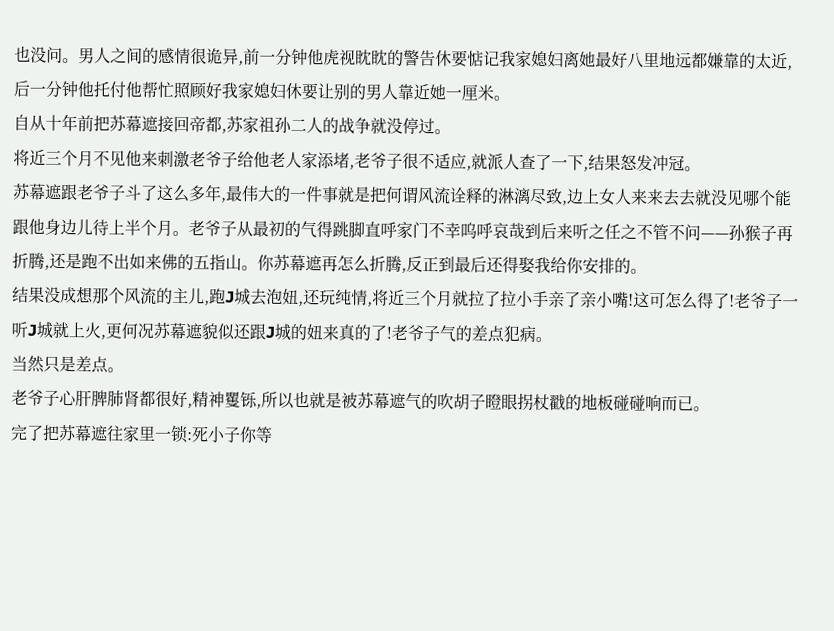也没问。男人之间的感情很诡异,前一分钟他虎视眈眈的警告休要惦记我家媳妇离她最好八里地远都嫌靠的太近,后一分钟他托付他帮忙照顾好我家媳妇休要让别的男人靠近她一厘米。
自从十年前把苏幕遮接回帝都,苏家祖孙二人的战争就没停过。
将近三个月不见他来刺激老爷子给他老人家添堵,老爷子很不适应,就派人查了一下,结果怒发冲冠。
苏幕遮跟老爷子斗了这么多年,最伟大的一件事就是把何谓风流诠释的淋漓尽致,边上女人来来去去就没见哪个能跟他身边儿待上半个月。老爷子从最初的气得跳脚直呼家门不幸呜呼哀哉到后来听之任之不管不问——孙猴子再折腾,还是跑不出如来佛的五指山。你苏幕遮再怎么折腾,反正到最后还得娶我给你安排的。
结果没成想那个风流的主儿,跑J城去泡妞,还玩纯情,将近三个月就拉了拉小手亲了亲小嘴!这可怎么得了!老爷子一听J城就上火,更何况苏幕遮貌似还跟J城的妞来真的了!老爷子气的差点犯病。
当然只是差点。
老爷子心肝脾肺肾都很好,精神矍铄,所以也就是被苏幕遮气的吹胡子瞪眼拐杖戳的地板碰碰响而已。
完了把苏幕遮往家里一锁:死小子你等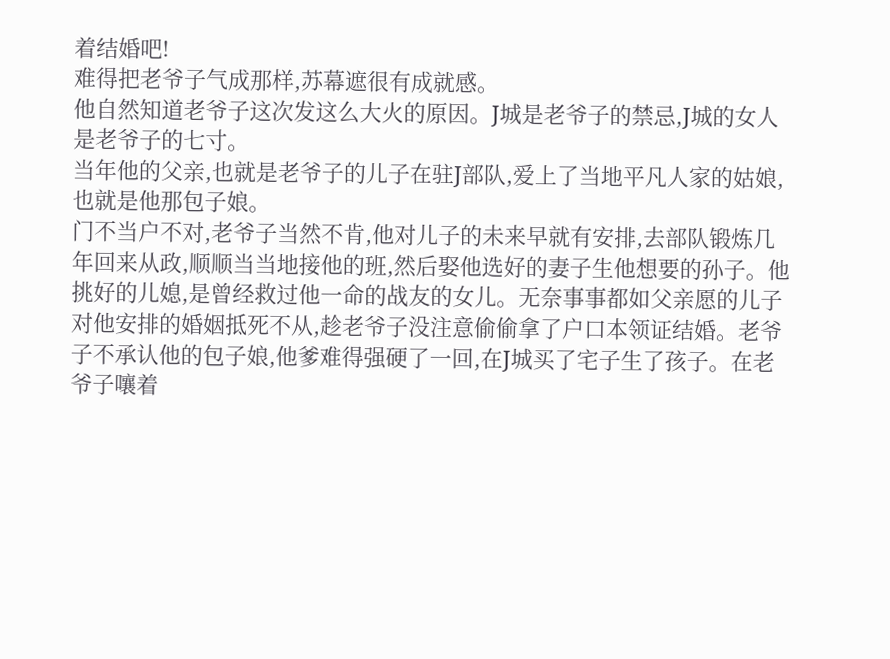着结婚吧!
难得把老爷子气成那样,苏幕遮很有成就感。
他自然知道老爷子这次发这么大火的原因。J城是老爷子的禁忌,J城的女人是老爷子的七寸。
当年他的父亲,也就是老爷子的儿子在驻J部队,爱上了当地平凡人家的姑娘,也就是他那包子娘。
门不当户不对,老爷子当然不肯,他对儿子的未来早就有安排,去部队锻炼几年回来从政,顺顺当当地接他的班,然后娶他选好的妻子生他想要的孙子。他挑好的儿媳,是曾经救过他一命的战友的女儿。无奈事事都如父亲愿的儿子对他安排的婚姻抵死不从,趁老爷子没注意偷偷拿了户口本领证结婚。老爷子不承认他的包子娘,他爹难得强硬了一回,在J城买了宅子生了孩子。在老爷子嚷着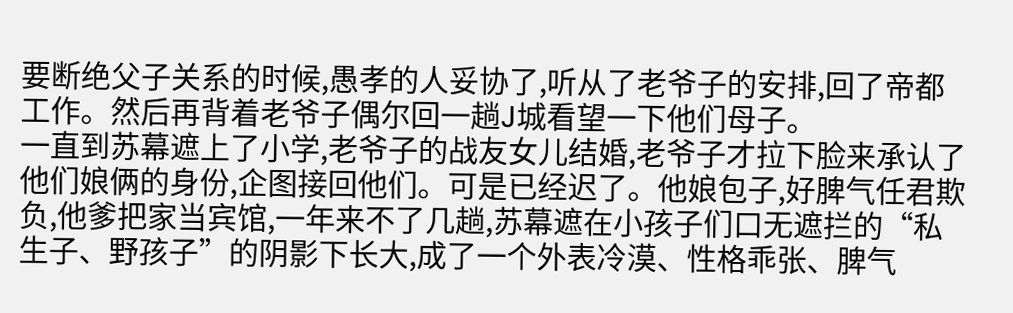要断绝父子关系的时候,愚孝的人妥协了,听从了老爷子的安排,回了帝都工作。然后再背着老爷子偶尔回一趟J城看望一下他们母子。
一直到苏幕遮上了小学,老爷子的战友女儿结婚,老爷子才拉下脸来承认了他们娘俩的身份,企图接回他们。可是已经迟了。他娘包子,好脾气任君欺负,他爹把家当宾馆,一年来不了几趟,苏幕遮在小孩子们口无遮拦的“私生子、野孩子”的阴影下长大,成了一个外表冷漠、性格乖张、脾气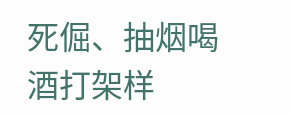死倔、抽烟喝酒打架样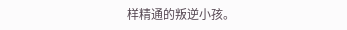样精通的叛逆小孩。